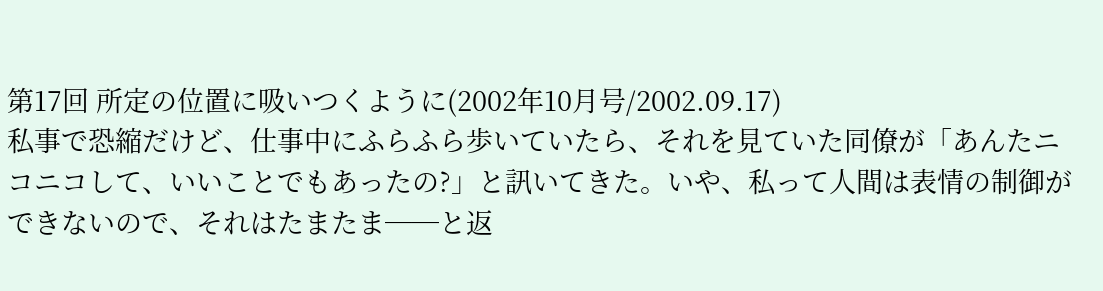第17回 所定の位置に吸いつくように(2002年10月号/2002.09.17)
私事で恐縮だけど、仕事中にふらふら歩いていたら、それを見ていた同僚が「あんたニコニコして、いいことでもあったの?」と訊いてきた。いや、私って人間は表情の制御ができないので、それはたまたま──と返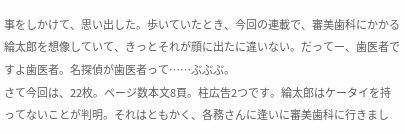事をしかけて、思い出した。歩いていたとき、今回の連載で、審美歯科にかかる綸太郎を想像していて、きっとそれが顔に出たに違いない。だってー、歯医者ですよ歯医者。名探偵が歯医者って……ぷぷぷ。
さて今回は、22枚。ページ数本文8頁。柱広告2つです。綸太郎はケータイを持ってないことが判明。それはともかく、各務さんに逢いに審美歯科に行きまし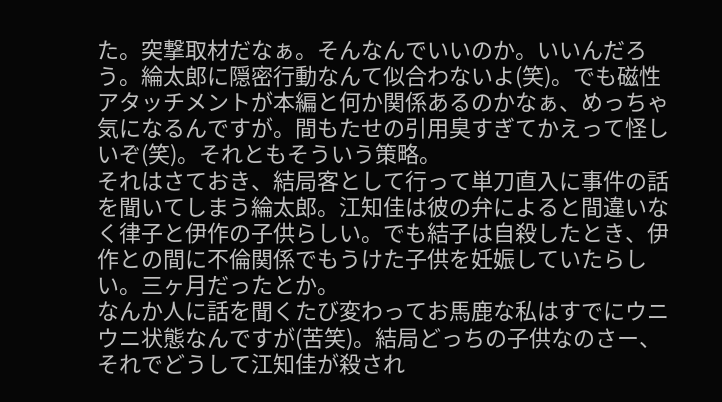た。突撃取材だなぁ。そんなんでいいのか。いいんだろう。綸太郎に隠密行動なんて似合わないよ(笑)。でも磁性アタッチメントが本編と何か関係あるのかなぁ、めっちゃ気になるんですが。間もたせの引用臭すぎてかえって怪しいぞ(笑)。それともそういう策略。
それはさておき、結局客として行って単刀直入に事件の話を聞いてしまう綸太郎。江知佳は彼の弁によると間違いなく律子と伊作の子供らしい。でも結子は自殺したとき、伊作との間に不倫関係でもうけた子供を妊娠していたらしい。三ヶ月だったとか。
なんか人に話を聞くたび変わってお馬鹿な私はすでにウニウニ状態なんですが(苦笑)。結局どっちの子供なのさー、それでどうして江知佳が殺され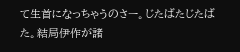て生首になっちゃうのさー。じたばたじたばた。結局伊作が諸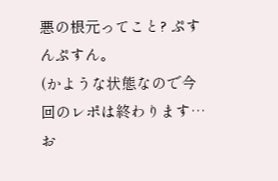悪の根元ってこと? ぷすんぷすん。
(かような状態なので今回のレポは終わります…お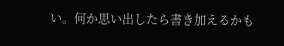い。何か思い出したら書き加えるかも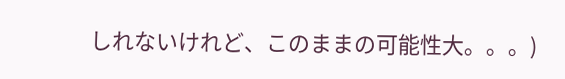しれないけれど、このままの可能性大。。。)